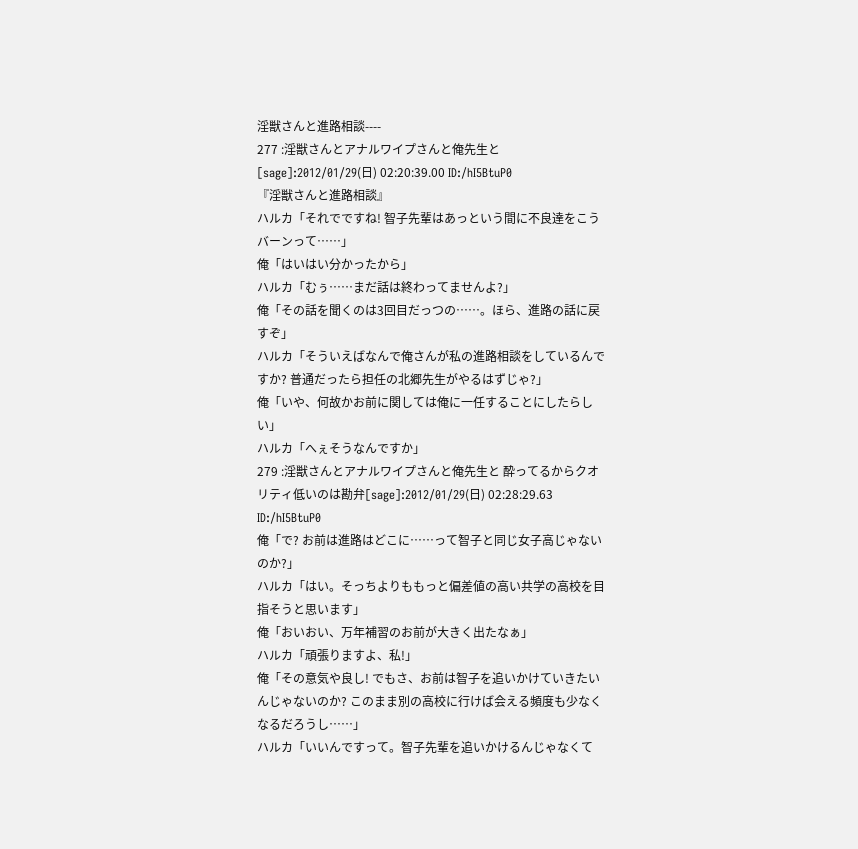淫獣さんと進路相談----
277 :淫獣さんとアナルワイプさんと俺先生と[sage]:2012/01/29(日) 02:20:39.00 ID:/hI5BtuP0
『淫獣さんと進路相談』
ハルカ「それでですね! 智子先輩はあっという間に不良達をこうバーンって……」
俺「はいはい分かったから」
ハルカ「むぅ……まだ話は終わってませんよ?」
俺「その話を聞くのは3回目だっつの……。ほら、進路の話に戻すぞ」
ハルカ「そういえばなんで俺さんが私の進路相談をしているんですか? 普通だったら担任の北郷先生がやるはずじゃ?」
俺「いや、何故かお前に関しては俺に一任することにしたらしい」
ハルカ「へぇそうなんですか」
279 :淫獣さんとアナルワイプさんと俺先生と 酔ってるからクオリティ低いのは勘弁[sage]:2012/01/29(日) 02:28:29.63 ID:/hI5BtuP0
俺「で? お前は進路はどこに……って智子と同じ女子高じゃないのか?」
ハルカ「はい。そっちよりももっと偏差値の高い共学の高校を目指そうと思います」
俺「おいおい、万年補習のお前が大きく出たなぁ」
ハルカ「頑張りますよ、私!」
俺「その意気や良し! でもさ、お前は智子を追いかけていきたいんじゃないのか? このまま別の高校に行けば会える頻度も少なくなるだろうし……」
ハルカ「いいんですって。智子先輩を追いかけるんじゃなくて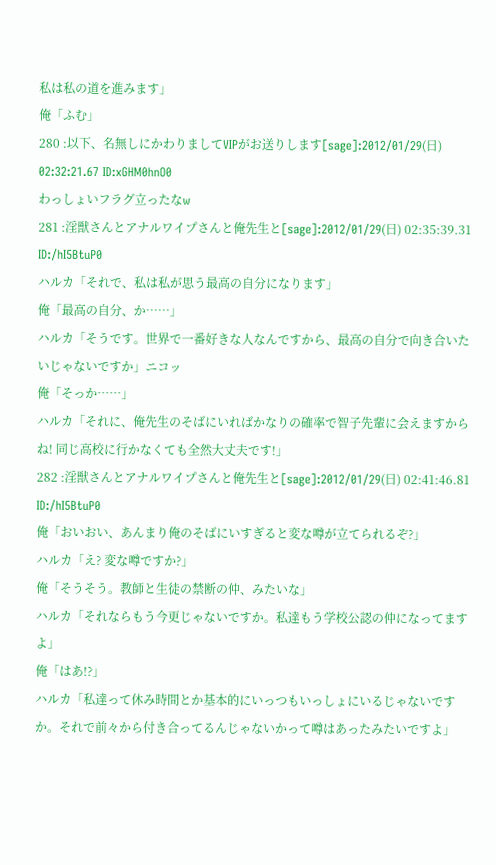私は私の道を進みます」
俺「ふむ」
280 :以下、名無しにかわりましてVIPがお送りします[sage]:2012/01/29(日) 02:32:21.67 ID:xGHM0hnO0
わっしょいフラグ立ったなw
281 :淫獣さんとアナルワイプさんと俺先生と[sage]:2012/01/29(日) 02:35:39.31 ID:/hI5BtuP0
ハルカ「それで、私は私が思う最高の自分になります」
俺「最高の自分、か……」
ハルカ「そうです。世界で一番好きな人なんですから、最高の自分で向き合いたいじゃないですか」ニコッ
俺「そっか……」
ハルカ「それに、俺先生のそばにいればかなりの確率で智子先輩に会えますからね! 同じ高校に行かなくても全然大丈夫です!」
282 :淫獣さんとアナルワイプさんと俺先生と[sage]:2012/01/29(日) 02:41:46.81 ID:/hI5BtuP0
俺「おいおい、あんまり俺のそばにいすぎると変な噂が立てられるぞ?」
ハルカ「え? 変な噂ですか?」
俺「そうそう。教師と生徒の禁断の仲、みたいな」
ハルカ「それならもう今更じゃないですか。私達もう学校公認の仲になってますよ」
俺「はあ!?」
ハルカ「私達って休み時間とか基本的にいっつもいっしょにいるじゃないですか。それで前々から付き合ってるんじゃないかって噂はあったみたいですよ」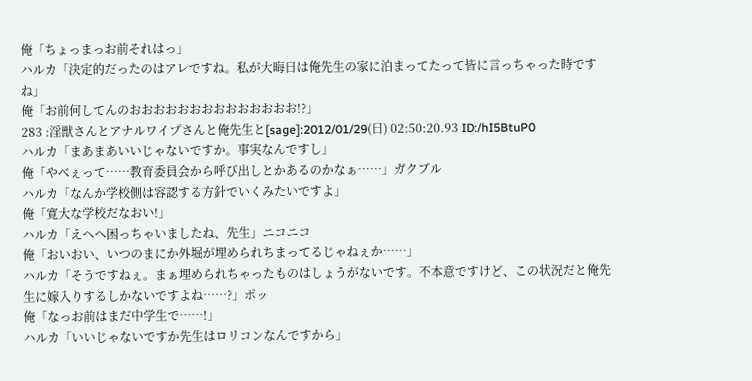俺「ちょっまっお前それはっ」
ハルカ「決定的だったのはアレですね。私が大晦日は俺先生の家に泊まってたって皆に言っちゃった時ですね」
俺「お前何してんのおおおおおおおおおおおおおお!?」
283 :淫獣さんとアナルワイプさんと俺先生と[sage]:2012/01/29(日) 02:50:20.93 ID:/hI5BtuP0
ハルカ「まあまあいいじゃないですか。事実なんですし」
俺「やべぇって……教育委員会から呼び出しとかあるのかなぁ……」ガクブル
ハルカ「なんか学校側は容認する方針でいくみたいですよ」
俺「寛大な学校だなおい!」
ハルカ「えへへ困っちゃいましたね、先生」ニコニコ
俺「おいおい、いつのまにか外堀が埋められちまってるじゃねぇか……」
ハルカ「そうですねぇ。まぁ埋められちゃったものはしょうがないです。不本意ですけど、この状況だと俺先生に嫁入りするしかないですよね……?」ポッ
俺「なっお前はまだ中学生で……!」
ハルカ「いいじゃないですか先生はロリコンなんですから」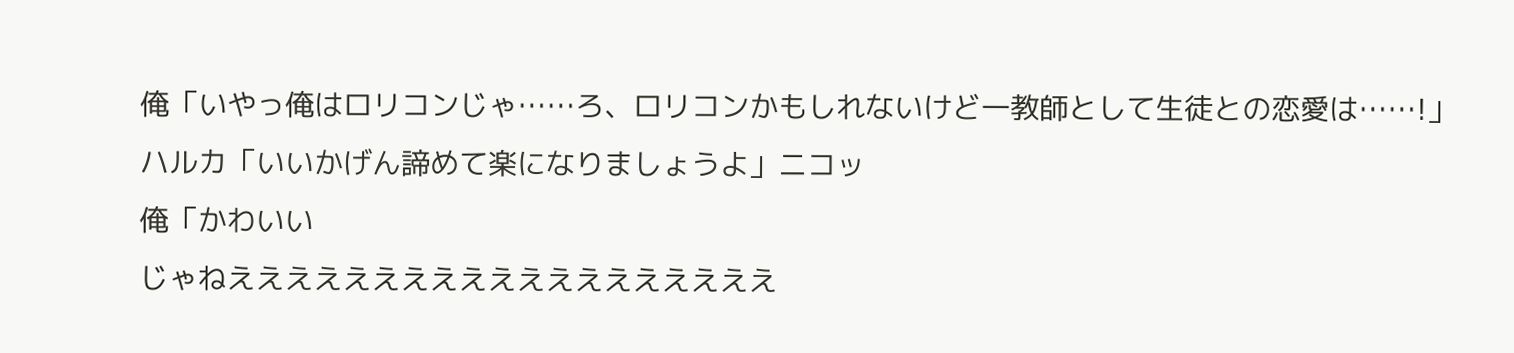俺「いやっ俺はロリコンじゃ……ろ、ロリコンかもしれないけど一教師として生徒との恋愛は……!」
ハルカ「いいかげん諦めて楽になりましょうよ」ニコッ
俺「かわいい
じゃねえええええええええええええええええええ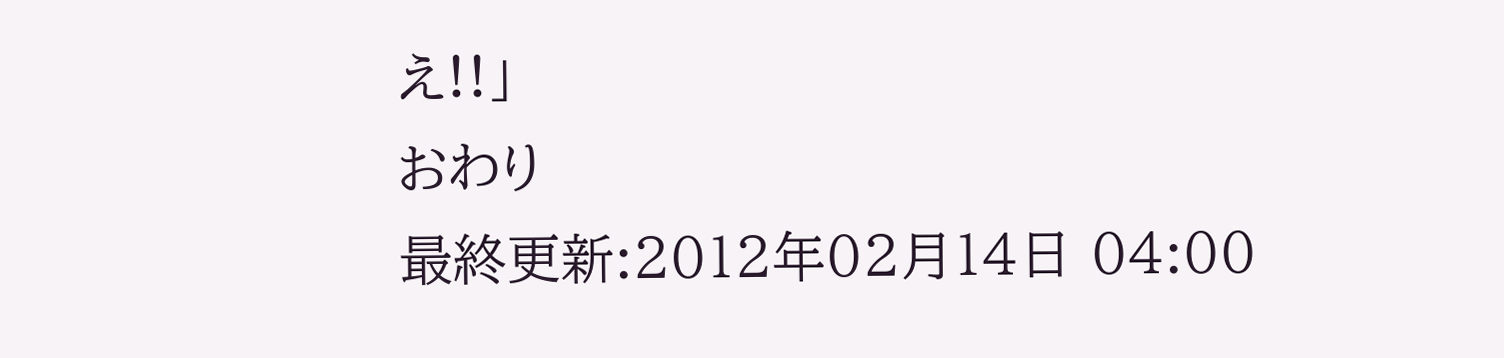え!!」
おわり
最終更新:2012年02月14日 04:00